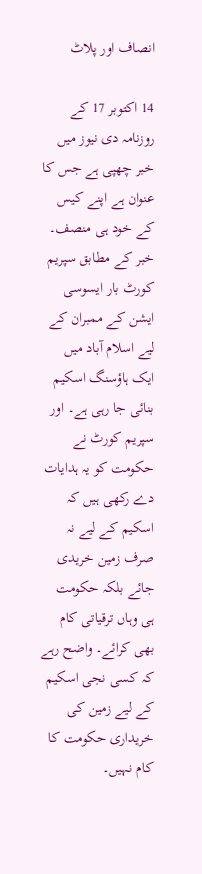انصاف اور پلاٹ

14 اکتوبر 17 کے روزنامہ دی نیوز میں  خبر چھپی ہے جس کا عنوان ہے اپنے کیس کے خود ہی منصف۔ خبر کے مطابق سپریم کورٹ بار ایسوسی ایشن کے ممبران کے لیے اسلام آباد میں ایک ہاؤسنگ اسکیم بنائی جا رہی ہے۔ اور سپریم کورٹ نے حکومت کو یہ ہدایات دے رکھی ہیں کہ اسکیم کے لیے نہ صرف زمین خریدی جائے بلکہ حکومت ہی وہاں ترقیاتی کام بھی کرائے۔ واضح رہے کہ کسی نجی اسکیم کے لیے زمین کی خریداری حکومت کا کام نہیں۔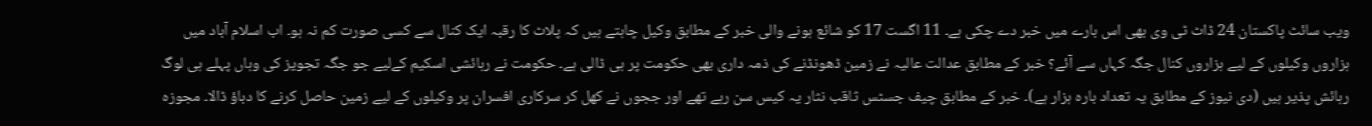ویب سائٹ پاکستان 24 ڈاٹ ٹی وی بھی اس بارے میں خبر دے چکی ہے۔ 11 اگست 17 کو شائع ہونے والی خبر کے مطابق وکیل چاہتے ہیں کہ پلاٹ کا رقبہ ایک کنال سے کسی صورت کم نہ ہو۔ اب اسلام آباد میں ہزاروں وکیلوں کے لیے ہزاروں کنال جگہ کہاں سے آئے؟ خبر کے مطابق عدالت عالیہ نے زمین ڈھونڈنے کی ذمہ داری بھی حکومت پر ہی ڈالی ہے۔ حکومت نے رہائشی اسکیم کےلیے جو جگہ تجویز کی وہاں پہلے ہی لوگ رہائش پذیر ہیں (دی نیوز کے مطابق یہ تعداد بارہ ہزار ہے)۔ خبر کے مطابق چیف جسٹس ثاقب نثار یہ کیس سن رہے تھے اور ججوں نے کھل کر سرکاری افسران پر وکیلوں کے لیے زمین حاصل کرنے کا دباؤ ڈالا۔ مجوزہ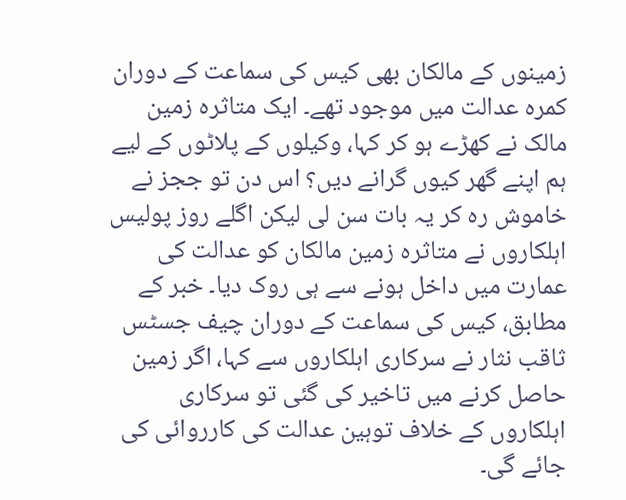زمینوں کے مالکان بھی کیس کی سماعت کے دوران کمرہ عدالت میں موجود تھے۔ ایک متاثرہ زمین مالک نے کھڑے ہو کر کہا، وکیلوں کے پلاٹوں کے لیے ہم اپنے گھر کیوں گرانے دیں؟ اس دن تو ججز نے خاموش رہ کر یہ بات سن لی لیکن اگلے روز پولیس اہلکاروں نے متاثرہ زمین مالکان کو عدالت کی عمارت میں داخل ہونے سے ہی روک دیا۔ خبر کے مطابق، کیس کی سماعت کے دوران چیف جسٹس ثاقب نثار نے سرکاری اہلکاروں سے کہا، اگر زمین حاصل کرنے میں تاخیر کی گئی تو سرکاری اہلکاروں کے خلاف توہین عدالت کی کارروائی کی جائے گی۔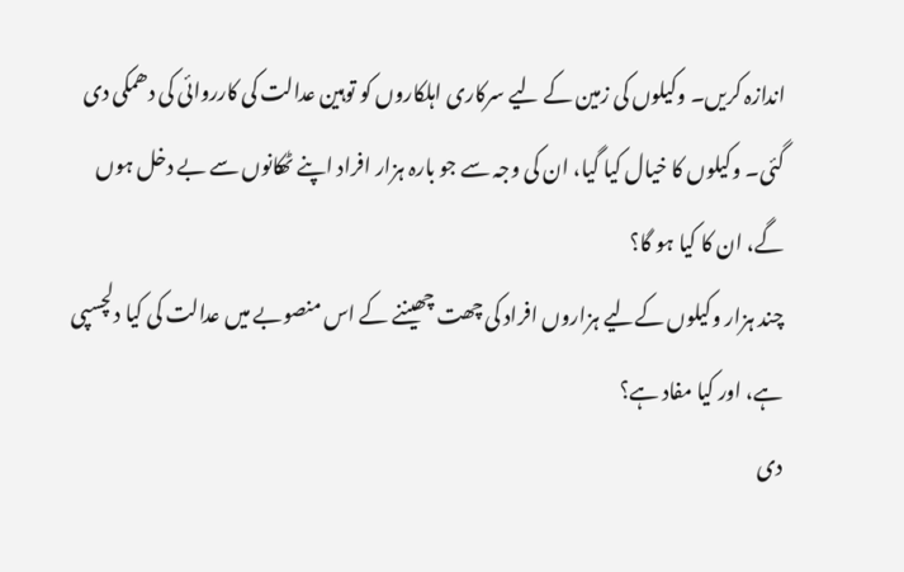اندازہ کریں۔ وکیلوں کی زمین کے لیے سرکاری اہلکاروں کو توہین عدالت کی کارروائی کی دھمکی دی گئی۔ وکیلوں کا خیال کیا گیا، ان کی وجہ سے جو بارہ ہزار افراد اپنے ٹھکانوں سے بے دخل ہوں گے، ان کا کیا ہو گا؟
چند ہزار وکیلوں کےلیے ہزاروں افراد کی چھت چھیننے کے اس منصوبے میں عدالت کی کیا دلچسپی ہے، اور کیا مفاد ہے؟
دی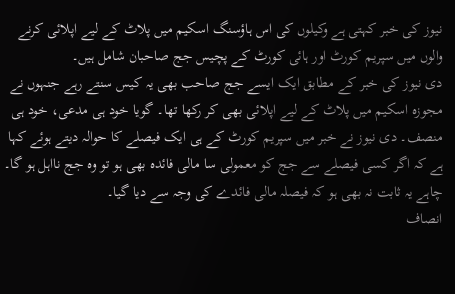نیوز کی خبر کہتی ہے وکیلوں کی اس ہاؤسنگ اسکیم میں پلاٹ کے لیے اپلائی کرنے والوں میں سپریم کورٹ اور ہائی کورٹ کے پچیس جج صاحبان شامل ہیں۔
دی نیوز کی خبر کے مطابق ایک ایسے جج صاحب بھی یہ کیس سنتے رہے جنہوں نے مجوزہ اسکیم میں پلاٹ کے لیے اپلائی بھی کر رکھا تھا۔ گویا خود ہی مدعی، خود ہی منصف۔ دی نیوز نے خبر میں سپریم کورٹ کے ہی ایک فیصلے کا حوالہ دیتے ہوئے کہا ہے کہ اگر کسی فیصلے سے جج کو معمولی سا مالی فائدہ بھی ہو تو وہ جج نااہل ہو گا۔ چاہے یہ ثابت نہ بھی ہو کہ فیصلہ مالی فائدے کی وجہ سے دیا گیا۔
انصاف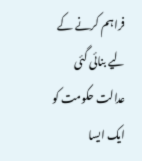فراہم کرنے کے لیے بنائی گئی عدالت حکومت کو ایک ایسا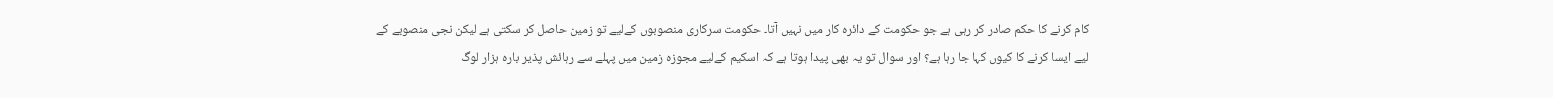کام کرنے کا حکم صادر کر رہی ہے جو حکومت کے دائرہ کار میں نہیں آتا۔ حکومت سرکاری منصوبوں کےلیے تو زمین حاصل کر سکتی ہے لیکن نجی منصوبے کے لیے ایسا کرنے کا کیوں کہا جا رہا ہے؟ اور سوال تو یہ بھی پیدا ہوتا ہے کہ اسکیم کےلیے مجوزہ زمین میں پہلے سے رہائش پذیر بارہ ہزار لوگ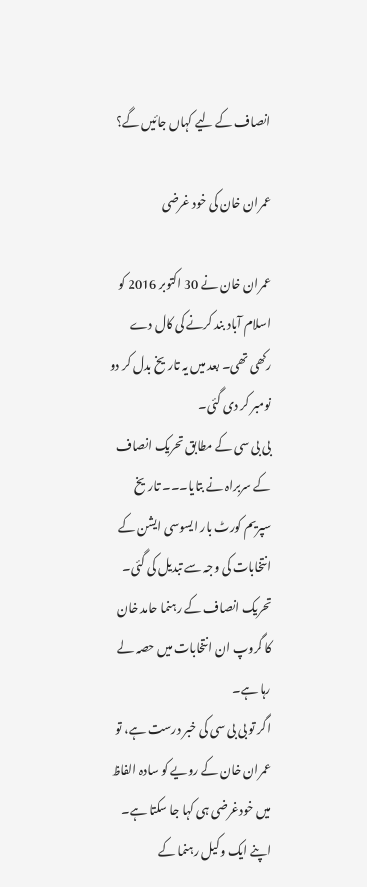انصاف کے لیے کہاں جائیں گے؟

عمران خان کی خود غرضی

عمران خان نے 30 اکتوبر 2016 کو اسلام آباد بند کرنے کی کال دے رکھی تھی۔ بعد میں یہ تاریخ بدل کر دو نومبر کر دی گئی۔
بی بی سی کے مطابق تحریک انصاف کے سربراہ نے بتایا۔۔۔ تاریخ سپریم کورٹ بار ایسوسی ایشن کے انتخابات کی وجہ سے تبدیل کی گئی۔ تحریک انصاف کے رہنما حامد خان کا گروپ ان انتخابات میں حصہ لے رہا ہے۔
اگر تو بی بی سی کی خبر درست ہے، تو عمران خان کے رویے کو سادہ الفاظ میں خودغرضی ہی کہا جا سکتا ہے۔ اپنے ایک وکیل رہنما کے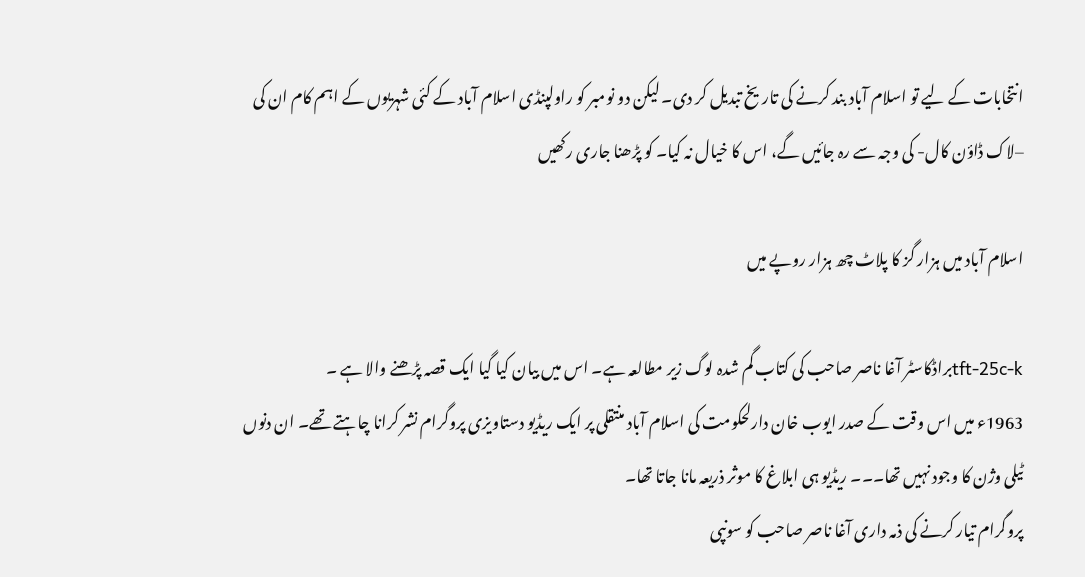انتخابات کے لیے تو اسلام آباد بند کرنے کی تاریخ تبدیل کر دی۔ لیکن دو نومبر کو راولپنڈی اسلام آباد کے کئی شہریوں کے اہم کام ان کی –لاک ڈاؤن کال- کی وجہ سے رہ جائیں گے، اس کا خیال نہ کیا۔ کو پڑھنا جاری رکھیں

اسلام آباد میں ہزار گز کا پلاٹ چھ ہزار روپے میں

tft-25c-kبراڈکاسٹر آغا ناصر صاحب کی کتاب گم شدہ لوگ زیر مطالعہ ہے۔ اس میں بیان کیا گیا ایک قصہ پڑھنے والا ہے ۔
1963ء میں اس وقت کے صدر ایوب خان دارلحکومت کی اسلام آباد منتقلی پر ایک ریڈیو دستاویزی پروگرام نشر کرانا چاہتے تھے۔ ان دنوں ٹیلی وژن کا وجود نہیں تھا۔۔۔ ریڈیو ہی ابلاغ کا موثر ذریعہ مانا جاتا تھا۔
پروگرام تیار کرنے کی ذمہ داری آغا ناصر صاحب کو سونپی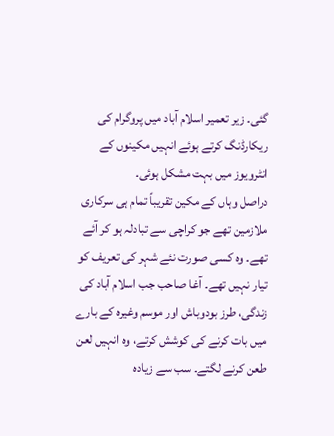گئی۔ زیر تعمیر اسلام آباد میں پروگرام کی ریکارڈنگ کرتے ہوئے انہیں مکینوں کے انٹرویوز میں بہت مشکل ہوئی۔
دراصل وہاں کے مکین تقریباً تمام ہی سرکاری ملازمین تھے جو کراچی سے تبادلہ ہو کر آئے تھے۔ وہ کسی صورت نئے شہر کی تعریف کو تیار نہیں تھے۔ آغا صاحب جب اسلام آباد کی زندگی، طرز بودوباش اور موسم وغیرہ کے بارے میں بات کرنے کی کوشش کرتے، وہ انہیں لعن طعن کرنے لگتے۔ سب سے زیادہ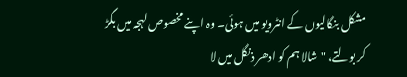مشکل بنگالیوں کے انٹرویو میں ہوئی۔ وہ اپنے مخصوص لہجہ میں بگڑ کر بولتے، "شالا ہم کو ادھر ذنگل میں لا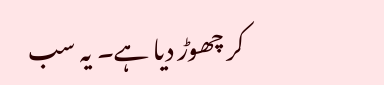کر چھوڑ دیا ہے۔ یہ سب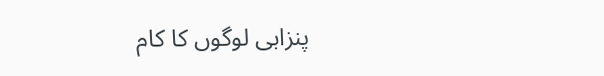پنزابی لوگوں کا کام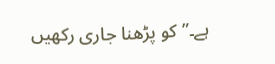ہے۔” کو پڑھنا جاری رکھیں